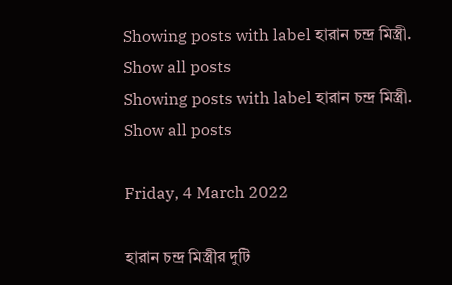Showing posts with label হারান চন্দ্র মিস্ত্রী. Show all posts
Showing posts with label হারান চন্দ্র মিস্ত্রী. Show all posts

Friday, 4 March 2022

হারান চন্দ্র মিস্ত্রীর দুটি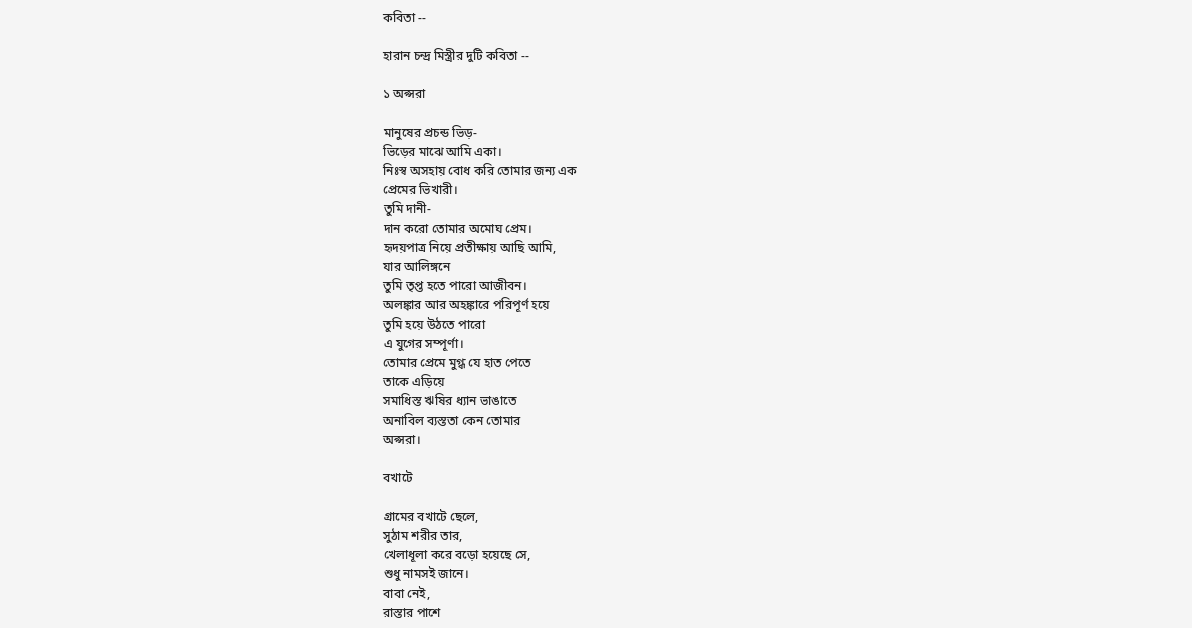কবিতা --

হারান চন্দ্র মিস্ত্রীর দুটি কবিতা --

১ অপ্সরা

মানুষের প্রচন্ড ভিড়-
ভিড়ের মাঝে আমি একা।
নিঃস্ব অসহায় বোধ করি তোমার জন্য এক
প্রেমের ভিখারী।
তুমি দানী-
দান করো তোমার অমোঘ প্রেম।
হৃদয়পাত্র নিয়ে প্রতীক্ষায় আছি আমি,
যার আলিঙ্গনে
তুমি তৃপ্ত হতে পারো আজীবন।
অলঙ্কার আর অহঙ্কারে পরিপূর্ণ হয়ে
তুমি হয়ে উঠতে পারো
এ যুগের সম্পূর্ণা।
তোমার প্রেমে মুগ্ধ যে হাত পেতে
তাকে এড়িয়ে
সমাধিস্ত ঋষির ধ্যান ভাঙাতে
অনাবিল ব্যস্ততা কেন তোমার
অপ্সরা।

বখাটে

গ্রামের বখাটে ছেলে,
সুঠাম শরীর তার,
খেলাধূলা করে বড়ো হয়েছে সে,
শুধু নামসই জানে।
বাবা নেই,
রাস্তার পাশে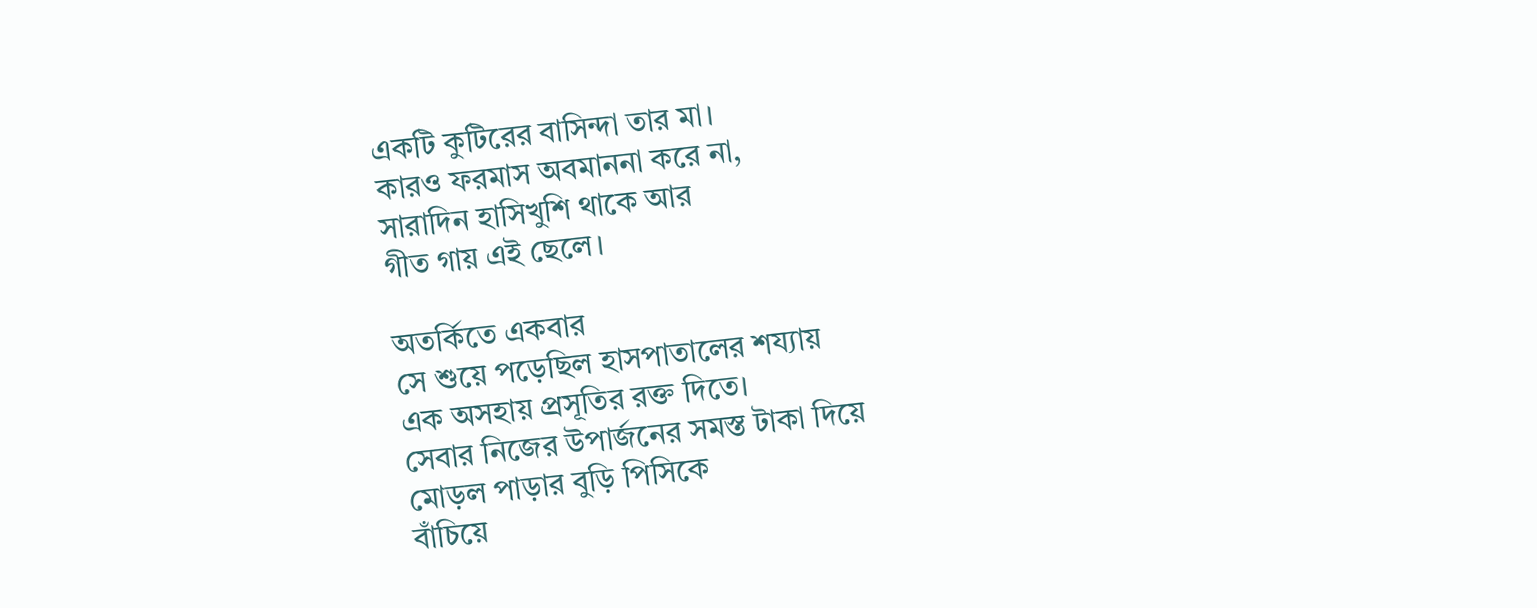একটি কুটিরের বাসিন্দা তার মা।
কারও ফরমাস অবমাননা করে না,
সারাদিন হাসিখুশি থাকে আর
গীত গায় এই ছেলে।

অতর্কিতে একবার
সে শুয়ে পড়েছিল হাসপাতালের শয্যায়
এক অসহায় প্রসূতির রক্ত দিতে।
সেবার নিজের উপার্জনের সমস্ত টাকা দিয়ে
মোড়ল পাড়ার বুড়ি পিসিকে
বাঁচিয়ে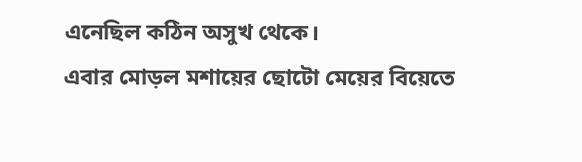এনেছিল কঠিন অসুখ থেকে।
এবার মোড়ল মশায়ের ছোটো মেয়ের বিয়েতে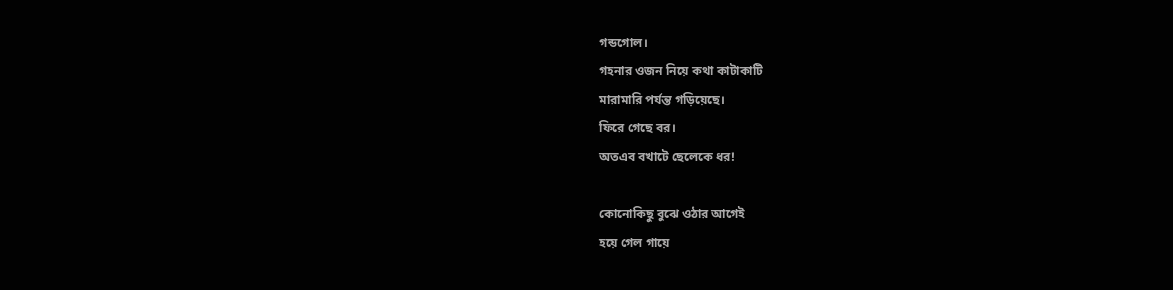গন্ডগোল।
গহনার ওজন নিয়ে কথা কাটাকাটি
মারামারি পর্যন্ত গড়িয়েছে।
ফিরে গেছে বর।
অতএব বখাটে ছেলেকে ধর!

কোনোকিছু বুঝে ওঠার আগেই
হয়ে গেল গায়ে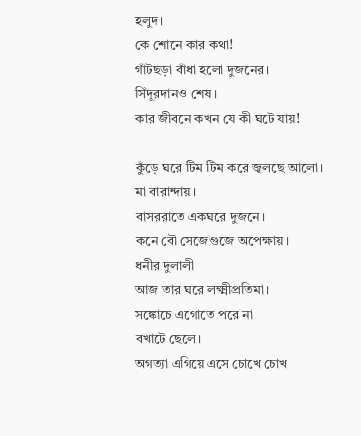হলুদ।
কে শোনে কার কথা!
গাঁটছড়া বাঁধা হলো দুজনের।
সিঁদূরদানও শেষ।
কার জীবনে কখন যে কী ঘটে যায়!

কুঁড়ে ঘরে টিম টিম করে জ্বলছে আলো।
মা বারান্দায়।
বাসররাতে একঘরে দুজনে।
কনে বৌ সেজেগুজে অপেক্ষায়।
ধনীর দুলালী
আজ তার ঘরে লক্ষ্মীপ্রতিমা।
সঙ্কোচে এগোতে পরে না
বখাটে ছেলে।
অগত্যা এগিয়ে এসে চোখে চোখ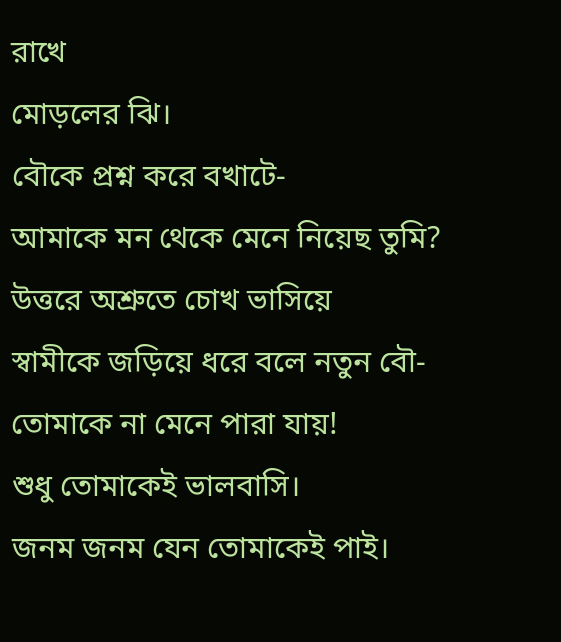রাখে
মোড়লের ঝি।
বৌকে প্রশ্ন করে বখাটে-
আমাকে মন থেকে মেনে নিয়েছ তুমি?
উত্তরে অশ্রুতে চোখ ভাসিয়ে
স্বামীকে জড়িয়ে ধরে বলে নতুন বৌ-
তোমাকে না মেনে পারা যায়!
শুধু তোমাকেই ভালবাসি।
জনম জনম যেন তোমাকেই পাই।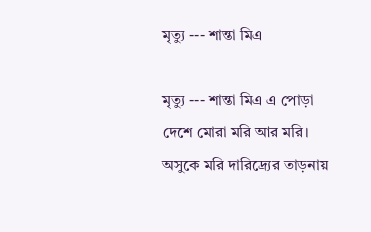মৃত্যু --- শান্তা মিএ

মৃত্যু --- শান্তা মিএ এ পোড়া দেশে মোরা মরি আর মরি। অসুকে মরি দারিদ্র্যের তাড়নায়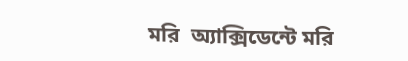মরি  অ্যাক্সিডেন্টে মরি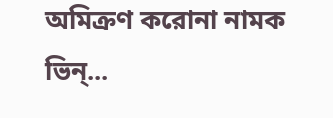অমিক্রণ করোনা নামক ভিন্...